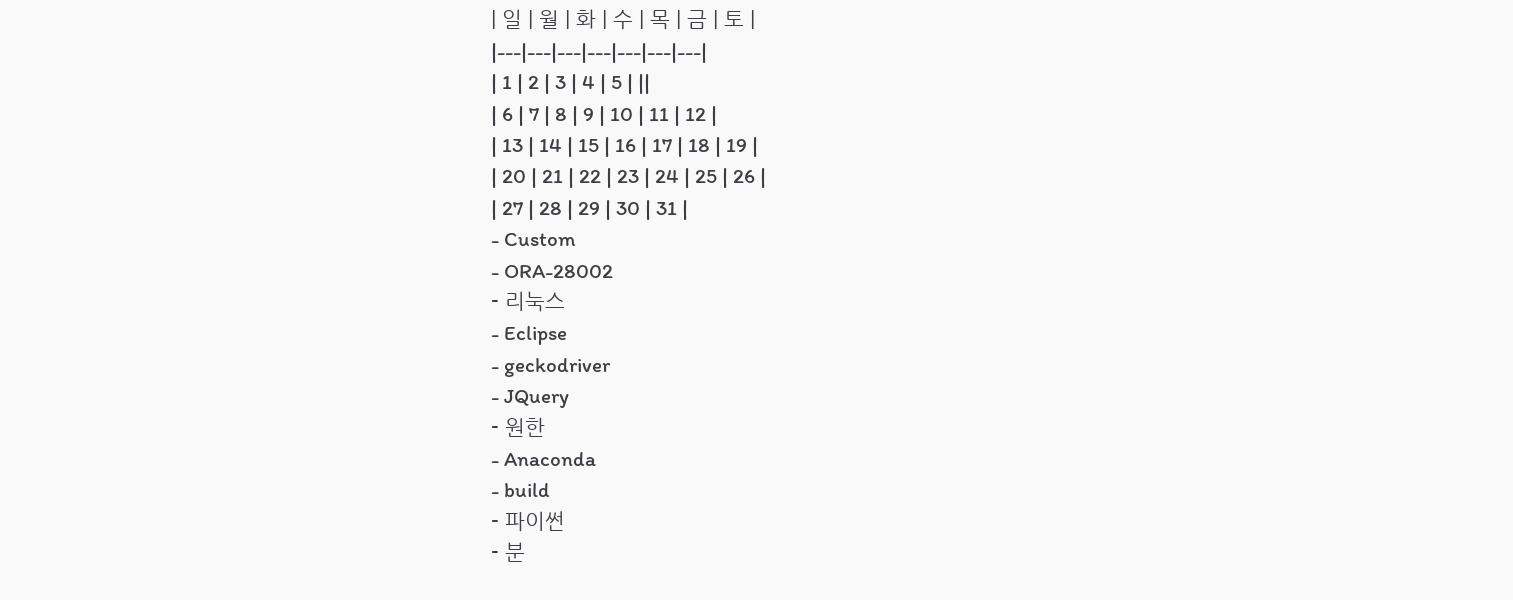| 일 | 월 | 화 | 수 | 목 | 금 | 토 |
|---|---|---|---|---|---|---|
| 1 | 2 | 3 | 4 | 5 | ||
| 6 | 7 | 8 | 9 | 10 | 11 | 12 |
| 13 | 14 | 15 | 16 | 17 | 18 | 19 |
| 20 | 21 | 22 | 23 | 24 | 25 | 26 |
| 27 | 28 | 29 | 30 | 31 |
- Custom
- ORA-28002
- 리눅스
- Eclipse
- geckodriver
- JQuery
- 원한
- Anaconda
- build
- 파이썬
- 분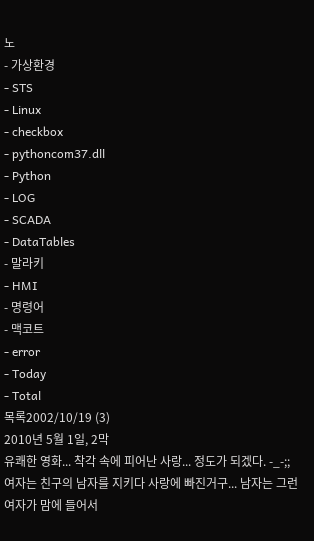노
- 가상환경
- STS
- Linux
- checkbox
- pythoncom37.dll
- Python
- LOG
- SCADA
- DataTables
- 말라키
- HMI
- 명령어
- 맥코트
- error
- Today
- Total
목록2002/10/19 (3)
2010년 5월 1일, 2막
유쾌한 영화... 착각 속에 피어난 사랑... 정도가 되겠다. -_-;; 여자는 친구의 남자를 지키다 사랑에 빠진거구... 남자는 그런 여자가 맘에 들어서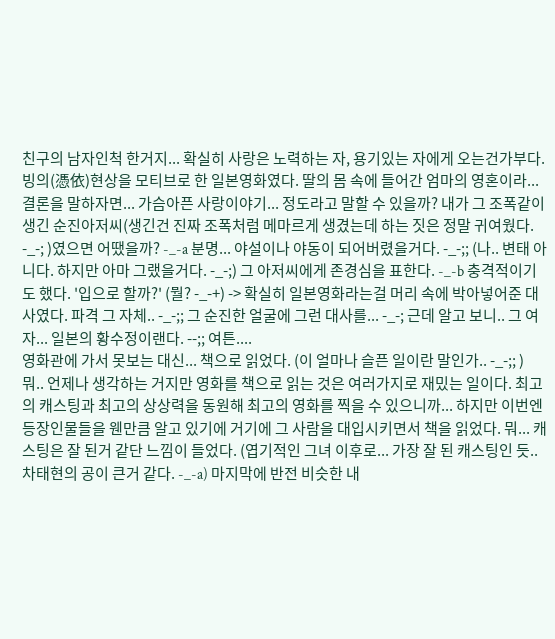친구의 남자인척 한거지... 확실히 사랑은 노력하는 자, 용기있는 자에게 오는건가부다.
빙의(憑依)현상을 모티브로 한 일본영화였다. 딸의 몸 속에 들어간 엄마의 영혼이라... 결론을 말하자면... 가슴아픈 사랑이야기... 정도라고 말할 수 있을까? 내가 그 조폭같이 생긴 순진아저씨(생긴건 진짜 조폭처럼 메마르게 생겼는데 하는 짓은 정말 귀여웠다. -_-; )였으면 어땠을까? -_-a 분명... 야설이나 야동이 되어버렸을거다. -_-;; (나.. 변태 아니다. 하지만 아마 그랬을거다. -_-;) 그 아저씨에게 존경심을 표한다. -_-b 충격적이기도 했다. '입으로 할까?' (뭘? -_-+) -> 확실히 일본영화라는걸 머리 속에 박아넣어준 대사였다. 파격 그 자체.. -_-;; 그 순진한 얼굴에 그런 대사를... -_-; 근데 알고 보니.. 그 여자... 일본의 황수정이랜다. --;; 여튼....
영화관에 가서 못보는 대신... 책으로 읽었다. (이 얼마나 슬픈 일이란 말인가.. -_-;; ) 뭐.. 언제나 생각하는 거지만 영화를 책으로 읽는 것은 여러가지로 재밌는 일이다. 최고의 캐스팅과 최고의 상상력을 동원해 최고의 영화를 찍을 수 있으니까... 하지만 이번엔 등장인물들을 웬만큼 알고 있기에 거기에 그 사람을 대입시키면서 책을 읽었다. 뭐... 캐스팅은 잘 된거 같단 느낌이 들었다. (엽기적인 그녀 이후로... 가장 잘 된 캐스팅인 듯.. 차태현의 공이 큰거 같다. -_-a) 마지막에 반전 비슷한 내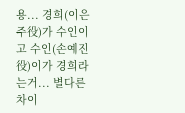용... 경희(이은주役)가 수인이고 수인(손예진役)이가 경희라는거... 별다른 차이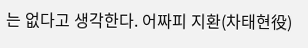는 없다고 생각한다. 어짜피 지환(차태현役)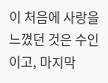이 처음에 사랑을 느꼈던 것은 수인이고, 마지막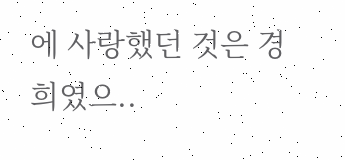에 사랑했던 것은 경희였으..